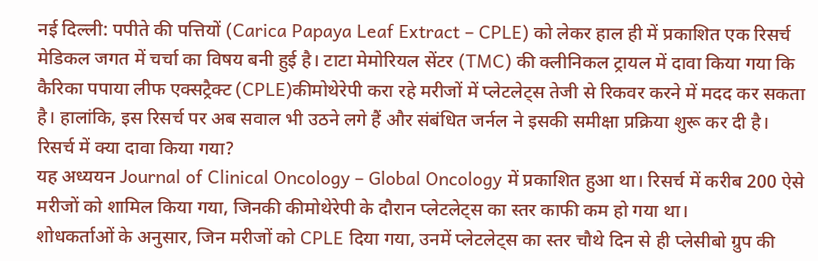नई दिल्ली: पपीते की पत्तियों (Carica Papaya Leaf Extract – CPLE) को लेकर हाल ही में प्रकाशित एक रिसर्च मेडिकल जगत में चर्चा का विषय बनी हुई है। टाटा मेमोरियल सेंटर (TMC) की क्लीनिकल ट्रायल में दावा किया गया कि कैरिका पपाया लीफ एक्सट्रैक्ट (CPLE)कीमोथेरेपी करा रहे मरीजों में प्लेटलेट्स तेजी से रिकवर करने में मदद कर सकता है। हालांकि, इस रिसर्च पर अब सवाल भी उठने लगे हैं और संबंधित जर्नल ने इसकी समीक्षा प्रक्रिया शुरू कर दी है।
रिसर्च में क्या दावा किया गया?
यह अध्ययन Journal of Clinical Oncology – Global Oncology में प्रकाशित हुआ था। रिसर्च में करीब 200 ऐसे मरीजों को शामिल किया गया, जिनकी कीमोथेरेपी के दौरान प्लेटलेट्स का स्तर काफी कम हो गया था।
शोधकर्ताओं के अनुसार, जिन मरीजों को CPLE दिया गया, उनमें प्लेटलेट्स का स्तर चौथे दिन से ही प्लेसीबो ग्रुप की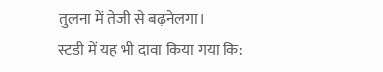तुलना में तेजी से बढ़नेलगा।
स्टडी में यह भी दावा किया गया कि: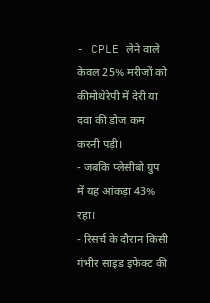- CPLE लेने वाले केवल 25% मरीजों को कीमोथेरेपी में देरी या दवा की डोज कम करनी पड़ी।
- जबकि प्लेसीबो ग्रुप में यह आंकड़ा 43% रहा।
- रिसर्च के दौरान किसी गंभीर साइड इफेक्ट की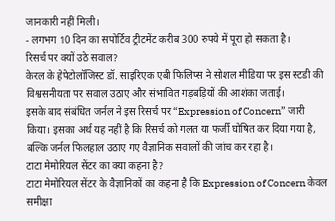जानकारी नहीं मिली।
- लगभग 10 दिन का सपोर्टिव ट्रीटमेंट करीब 300 रुपये में पूरा हो सकता है।
रिसर्च पर क्यों उठे सवाल?
केरल के हेपेटोलॉजिस्ट डॉ. साइरिएक एबी फिलिप्स ने सोशल मीडिया पर इस स्टडी की विश्वसनीयता पर सवाल उठाए और संभावित गड़बड़ियों की आशंका जताई।
इसके बाद संबंधित जर्नल ने इस रिसर्च पर “Expression of Concern” जारी किया। इसका अर्थ यह नहीं है कि रिसर्च को गलत या फर्जी घोषित कर दिया गया है, बल्कि जर्नल फिलहाल उठाए गए वैज्ञानिक सवालों की जांच कर रहा है।
टाटा मेमोरियल सेंटर का क्या कहना है?
टाटा मेमोरियल सेंटर के वैज्ञानिकों का कहना है कि Expression of Concern केवल समीक्षा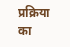प्रक्रिया का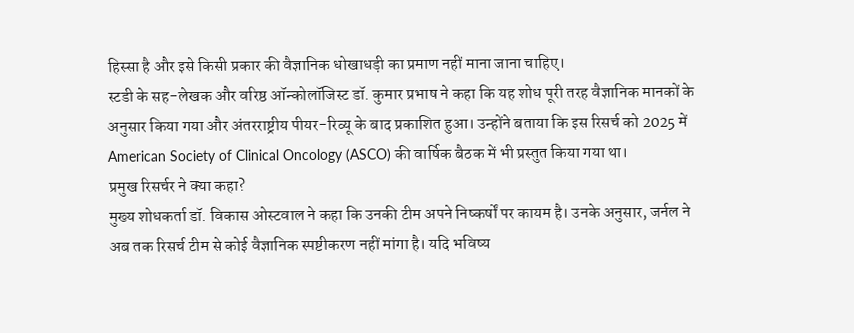हिस्सा है और इसे किसी प्रकार की वैज्ञानिक धोखाधड़ी का प्रमाण नहीं माना जाना चाहिए।
स्टडी के सह-लेखक और वरिष्ठ ऑन्कोलॉजिस्ट डॉ. कुमार प्रभाष ने कहा कि यह शोध पूरी तरह वैज्ञानिक मानकों के अनुसार किया गया और अंतरराष्ट्रीय पीयर-रिव्यू के बाद प्रकाशित हुआ। उन्होंने बताया कि इस रिसर्च को 2025 में American Society of Clinical Oncology (ASCO) की वार्षिक बैठक में भी प्रस्तुत किया गया था।
प्रमुख रिसर्चर ने क्या कहा?
मुख्य शोधकर्ता डॉ. विकास ओस्टवाल ने कहा कि उनकी टीम अपने निष्कर्षों पर कायम है। उनके अनुसार, जर्नल ने अब तक रिसर्च टीम से कोई वैज्ञानिक स्पष्टीकरण नहीं मांगा है। यदि भविष्य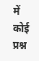में कोई प्रश्न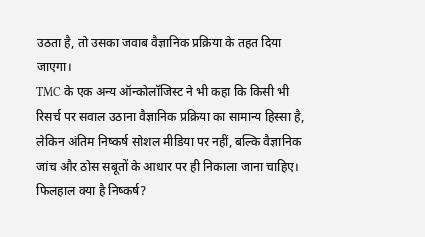उठता है, तो उसका जवाब वैज्ञानिक प्रक्रिया के तहत दिया जाएगा।
TMC के एक अन्य ऑन्कोलॉजिस्ट ने भी कहा कि किसी भी रिसर्च पर सवाल उठाना वैज्ञानिक प्रक्रिया का सामान्य हिस्सा है, लेकिन अंतिम निष्कर्ष सोशल मीडिया पर नहीं, बल्कि वैज्ञानिक जांच और ठोस सबूतों के आधार पर ही निकाला जाना चाहिए।
फिलहाल क्या है निष्कर्ष?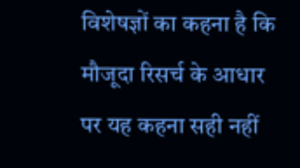विशेषज्ञों का कहना है कि मौजूदा रिसर्च के आधार पर यह कहना सही नहीं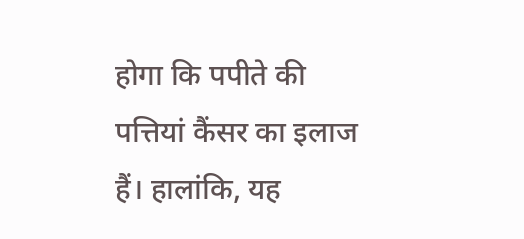होगा कि पपीते की पत्तियां कैंसर का इलाज हैं। हालांकि, यह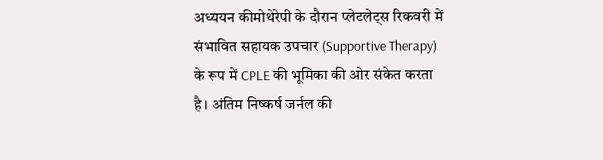अध्ययन कीमोथेरेपी के दौरान प्लेटलेट्स रिकवरी में संभावित सहायक उपचार (Supportive Therapy) के रूप में CPLE की भूमिका की ओर संकेत करता है। अंतिम निष्कर्ष जर्नल की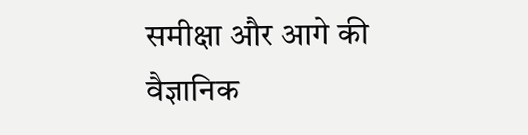समीक्षा और आगे की वैज्ञानिक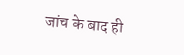जांच के बाद ही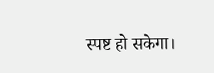स्पष्ट हो सकेगा।